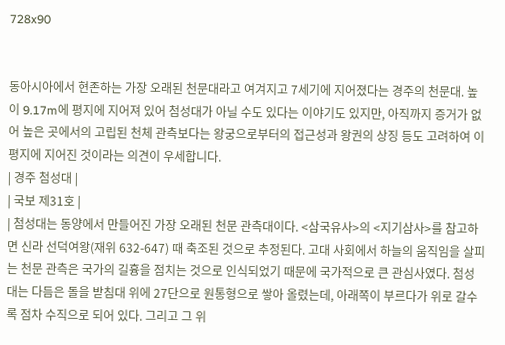728x90


동아시아에서 현존하는 가장 오래된 천문대라고 여겨지고 7세기에 지어졌다는 경주의 천문대. 높이 9.17m에 평지에 지어져 있어 첨성대가 아닐 수도 있다는 이야기도 있지만, 아직까지 증거가 없어 높은 곳에서의 고립된 천체 관측보다는 왕궁으로부터의 접근성과 왕권의 상징 등도 고려하여 이 평지에 지어진 것이라는 의견이 우세합니다.
| 경주 첨성대 |
| 국보 제31호 |
| 첨성대는 동양에서 만들어진 가장 오래된 천문 관측대이다. <삼국유사>의 <지기삼사>를 참고하면 신라 선덕여왕(재위 632-647) 때 축조된 것으로 추정된다. 고대 사회에서 하늘의 움직임을 살피는 천문 관측은 국가의 길흉을 점치는 것으로 인식되었기 때문에 국가적으로 큰 관심사였다. 첨성대는 다듬은 돌을 받침대 위에 27단으로 원통형으로 쌓아 올렸는데, 아래쪽이 부르다가 위로 갈수록 점차 수직으로 되어 있다. 그리고 그 위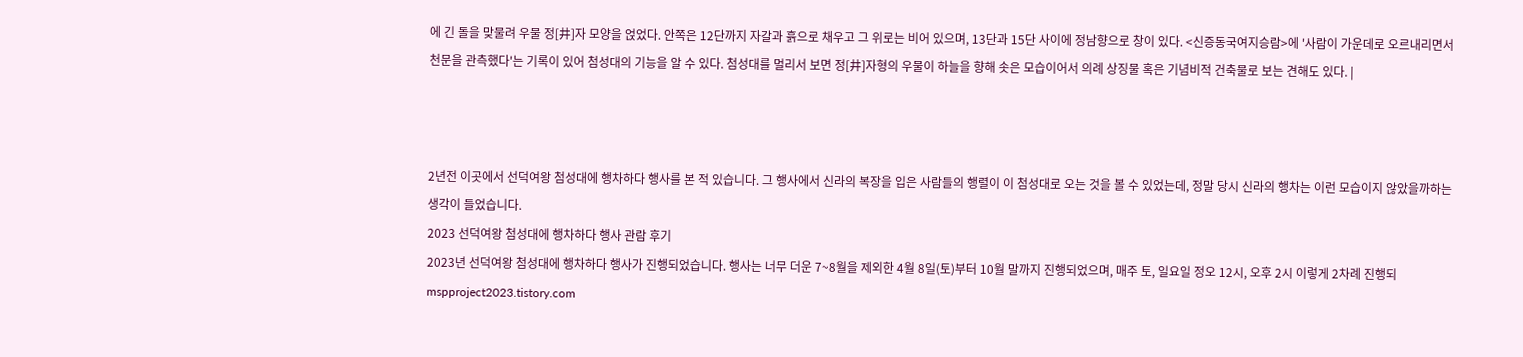에 긴 돌을 맞물려 우물 정[井]자 모양을 얹었다. 안쪽은 12단까지 자갈과 흙으로 채우고 그 위로는 비어 있으며, 13단과 15단 사이에 정남향으로 창이 있다. <신증동국여지승람>에 '사람이 가운데로 오르내리면서 천문을 관측했다'는 기록이 있어 첨성대의 기능을 알 수 있다. 첨성대를 멀리서 보면 정[井]자형의 우물이 하늘을 향해 솟은 모습이어서 의례 상징물 혹은 기념비적 건축물로 보는 견해도 있다. |



2년전 이곳에서 선덕여왕 첨성대에 행차하다 행사를 본 적 있습니다. 그 행사에서 신라의 복장을 입은 사람들의 행렬이 이 첨성대로 오는 것을 볼 수 있었는데, 정말 당시 신라의 행차는 이런 모습이지 않았을까하는 생각이 들었습니다.
2023 선덕여왕 첨성대에 행차하다 행사 관람 후기
2023년 선덕여왕 첨성대에 행차하다 행사가 진행되었습니다. 행사는 너무 더운 7~8월을 제외한 4월 8일(토)부터 10월 말까지 진행되었으며, 매주 토, 일요일 정오 12시, 오후 2시 이렇게 2차례 진행되
mspproject2023.tistory.com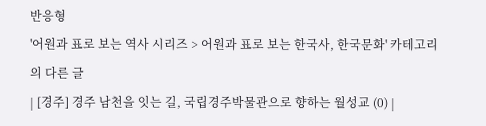반응형
'어원과 표로 보는 역사 시리즈 > 어원과 표로 보는 한국사, 한국문화' 카테고리의 다른 글
| [경주] 경주 남천을 잇는 길, 국립경주박물관으로 향하는 월성교 (0) |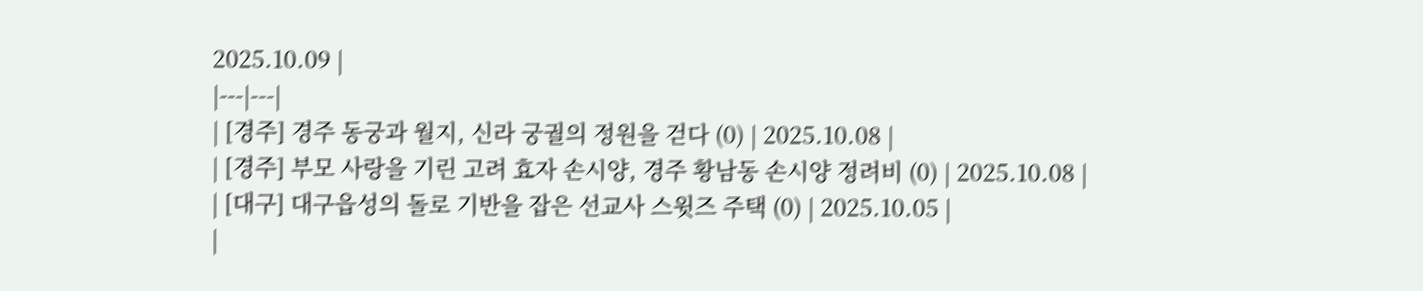2025.10.09 |
|---|---|
| [경주] 경주 동궁과 월지, 신라 궁궐의 정원을 걷다 (0) | 2025.10.08 |
| [경주] 부모 사랑을 기린 고려 효자 손시양, 경주 황남동 손시양 정려비 (0) | 2025.10.08 |
| [대구] 대구읍성의 돌로 기반을 잡은 선교사 스윗즈 주택 (0) | 2025.10.05 |
|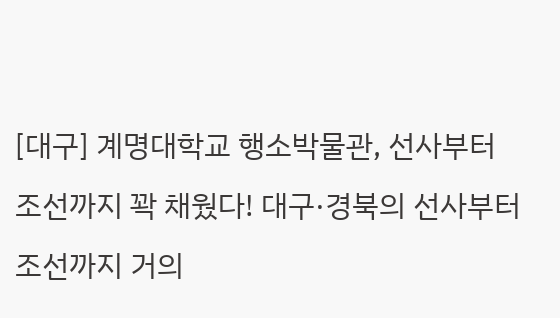[대구] 계명대학교 행소박물관, 선사부터 조선까지 꽉 채웠다! 대구·경북의 선사부터 조선까지 거의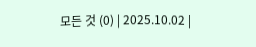모든 것 (0) | 2025.10.02 |